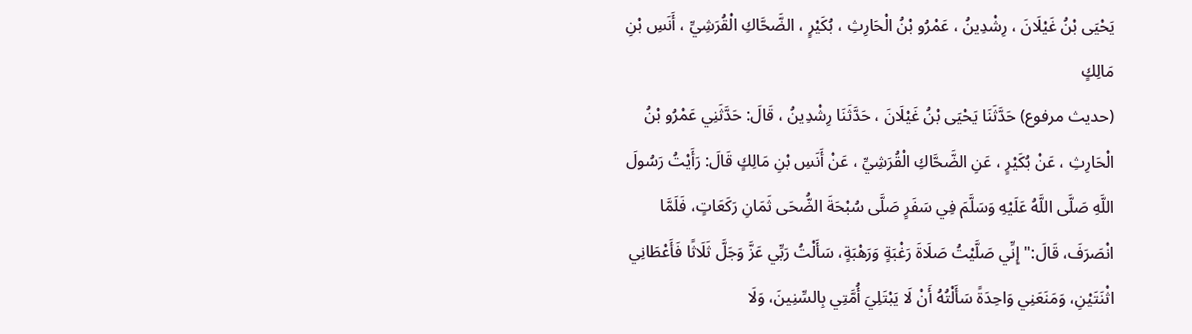يَحْيَى بْنُ غَيْلَانَ ، رِشْدِينُ ، عَمْرُو بْنُ الْحَارِثِ ، بُكَيْرٍ ، الضَّحَّاكِ الْقُرَشِيِّ ، أَنَسِ بْنِ مَالِكٍ
(حديث مرفوع) حَدَّثَنَا يَحْيَى بْنُ غَيْلَانَ ، حَدَّثَنَا رِشْدِينُ ، قَالَ: حَدَّثَنِي عَمْرُو بْنُ الْحَارِثِ ، عَنْ بُكَيْرٍ ، عَنِ الضَّحَّاكِ الْقُرَشِيِّ ، عَنْ أَنَسِ بْنِ مَالِكٍ قَالَ: رَأَيْتُ رَسُولَ اللَّهِ صَلَّى اللَّهُ عَلَيْهِ وَسَلَّمَ فِي سَفَرٍ صَلَّى سُبْحَةَ الضُّحَى ثَمَانِ رَكَعَاتٍ، فَلَمَّا انْصَرَفَ، قَالَ:" إِنِّي صَلَّيْتُ صَلَاةَ رَغْبَةٍ وَرَهْبَةٍ، سَأَلْتُ رَبِّي عَزَّ وَجَلَّ ثَلَاثًا فَأَعْطَانِي اثْنَتَيْنِ، وَمَنَعَنِي وَاحِدَةً سَأَلْتُهُ أَنْ لَا يَبْتَلِيَ أُمَّتِي بِالسِّنِينَ، وَلَا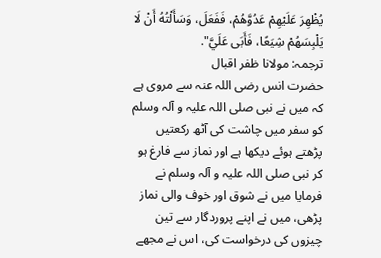يُظْهِرَ عَلَيْهِمْ عَدُوَّهُمْ، فَفَعَلَ، وَسَأَلْتُهُ أَنْ لَا يَلْبِسَهُمْ شِيَعًا، فَأَبَى عَلَيَّ".
ترجمہ: مولانا ظفر اقبال
حضرت انس رضی اللہ عنہ سے مروی ہے کہ میں نے نبی صلی اللہ علیہ و آلہ وسلم کو سفر میں چاشت کی آٹھ رکعتیں پڑھتے ہوئے دیکھا ہے اور نماز سے فارغ ہو کر نبی صلی اللہ علیہ و آلہ وسلم نے فرمایا میں نے شوق اور خوف والی نماز پڑھی، میں نے اپنے پروردگار سے تین چیزوں کی درخواست کی، اس نے مجھے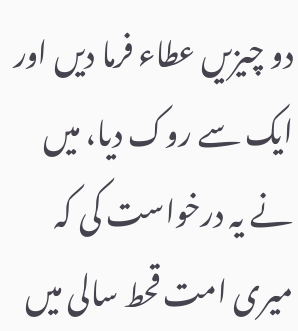دو چیزیں عطاء فرما دیں اور ایک سے روک دیا، میں نے یہ درخواست کی کہ میری امت قحط سالی میں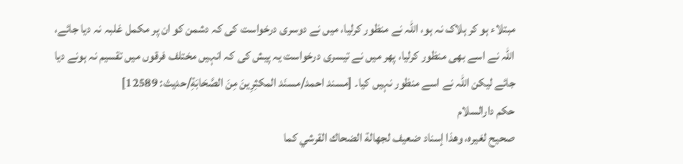مبتلاء ہو کر ہلاک نہ ہو، اللہ نے منظور کرلیا، میں نے دوسری درخواست کی کہ دشمن کو ان پر مکمل غلبہ نہ دیا جائے، اللہ نے اسے بھی منظور کرلیا، پھر میں نے تیسری درخواست یہ پیش کی کہ انہیں مختلف فرقوں میں تقسیم نہ ہونے دیا جائے لیکن اللہ نے اسے منظور نہیں کیا۔ [مسند احمد/مسنَد المكثِرِینَ مِنَ الصَّحَابَةِ/حدیث: 12589]
حکم دارالسلام
صحيح لغيره، وهذا إسناد ضعيف لجهالة الضحاك القرشي كما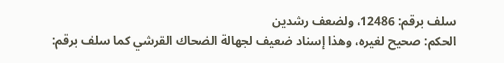سلف برقم: 12486، ولضعف رشدين
الحكم: صحيح لغيره، وهذا إسناد ضعيف لجهالة الضحاك القرشي كما سلف برقم: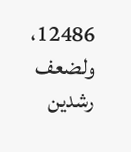12486، ولضعف رشدين